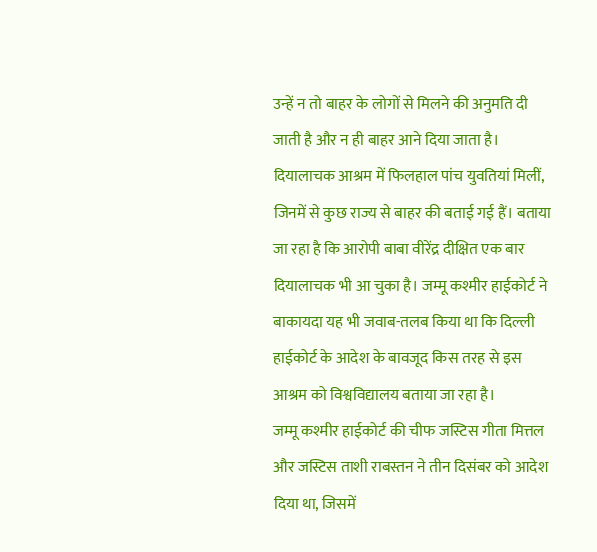उन्हें न तो बाहर के लोगों से मिलने की अनुमति दी जाती है और न ही बाहर आने दिया जाता है। दियालाचक आश्रम में फिलहाल पांच युवतियां मिलीं, जिनमें से कुछ राज्य से बाहर की बताई गई हैं। बताया जा रहा है कि आरोपी बाबा वीरेंद्र दीक्षित एक बार दियालाचक भी आ चुका है। जम्मू कश्मीर हाईकोर्ट ने बाकायदा यह भी जवाब-तलब किया था कि दिल्ली हाईकोर्ट के आदेश के बावजूद किस तरह से इस आश्रम को विश्वविद्यालय बताया जा रहा है।
जम्मू कश्मीर हाईकोर्ट की चीफ जस्टिस गीता मित्तल और जस्टिस ताशी राबस्तन ने तीन दिसंबर को आदेश दिया था, जिसमें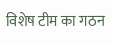विशेष टीम का गठन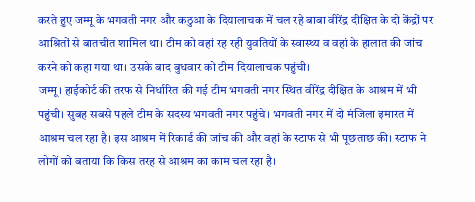करते हुए जम्मू के भगवती नगर और कठुआ के दियालाचक में चल रहे बाबा वीरेंद्र दीक्षित के दो केंद्रों पर आश्रितों से बातचीत शामिल था। टीम को वहां रह रही युवतियों के स्वास्थ्य व वहां के हालात की जांच करने को कहा गया था। उसके बाद बुधवार को टीम दियालाचक पहुंची।
जम्मू। हाईकोर्ट की तरफ से निर्धारित की गई टीम भगवती नगर स्थित वीरेंद्र दीक्षित के आश्रम में भी पहुंची। सुबह सबसे पहले टीम के सदस्य भगवती नगर पहुंचे। भगवती नगर में दो मंजिला इमारत में आश्रम चल रहा है। इस आश्रम में रिकार्ड की जांच की और वहां के स्टाफ से भी पूछताछ की। स्टाफ ने लोगों को बताया कि किस तरह से आश्रम का काम चल रहा है।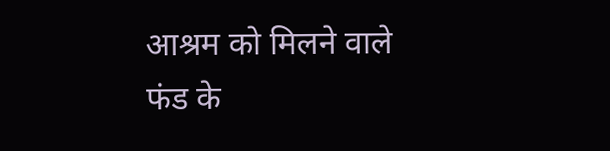आश्रम को मिलने वाले फंड के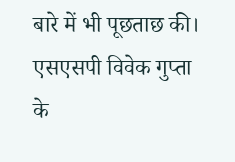बारे में भी पूछताछ की। एसएसपी विवेक गुप्ता के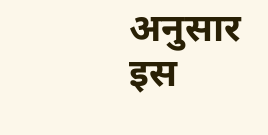अनुसार इस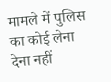मामले में पुलिस का कोई लेना देना नहीं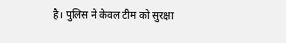है। पुलिस ने केवल टीम को सुरक्षा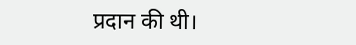प्रदान की थी।